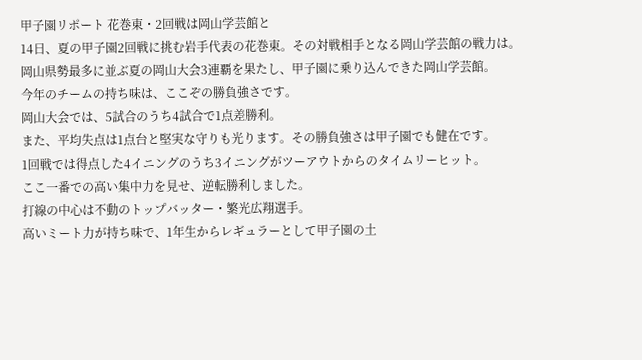甲子園リポート 花巻東・2回戦は岡山学芸館と
14日、夏の甲子園2回戦に挑む岩手代表の花巻東。その対戦相手となる岡山学芸館の戦力は。
岡山県勢最多に並ぶ夏の岡山大会3連覇を果たし、甲子園に乗り込んできた岡山学芸館。
今年のチームの持ち味は、ここぞの勝負強さです。
岡山大会では、5試合のうち4試合で1点差勝利。
また、平均失点は1点台と堅実な守りも光ります。その勝負強さは甲子園でも健在です。
1回戦では得点した4イニングのうち3イニングがツーアウトからのタイムリーヒット。
ここ一番での高い集中力を見せ、逆転勝利しました。
打線の中心は不動のトップバッター・繁光広翔選手。
高いミート力が持ち味で、1年生からレギュラーとして甲子園の土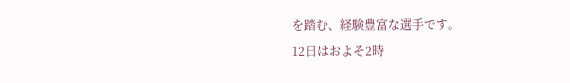を踏む、経験豊富な選手です。
12日はおよそ2時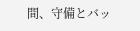間、守備とバッ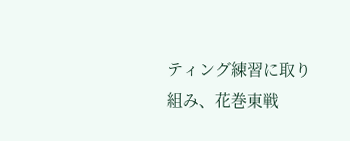ティング練習に取り組み、花巻東戦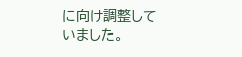に向け調整していました。